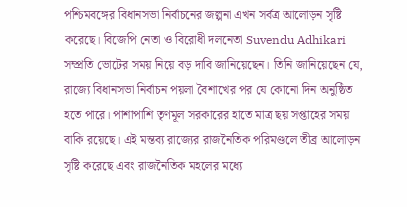পশ্চিমবঙ্গের বিধানসভা নির্বাচনের জল্পনা এখন সর্বত্র আলোড়ন সৃষ্টি করেছে। বিজেপি নেতা ও বিরোধী দলনেতা Suvendu Adhikari সম্প্রতি ভোটের সময় নিয়ে বড় দাবি জানিয়েছেন। তিনি জানিয়েছেন যে, রাজ্যে বিধানসভা নির্বাচন পয়লা বৈশাখের পর যে কোনো দিন অনুষ্ঠিত হতে পারে। পাশাপাশি তৃণমূল সরকারের হাতে মাত্র ছয় সপ্তাহের সময় বাকি রয়েছে। এই মন্তব্য রাজ্যের রাজনৈতিক পরিমণ্ডলে তীব্র আলোড়ন সৃষ্টি করেছে এবং রাজনৈতিক মহলের মধ্যে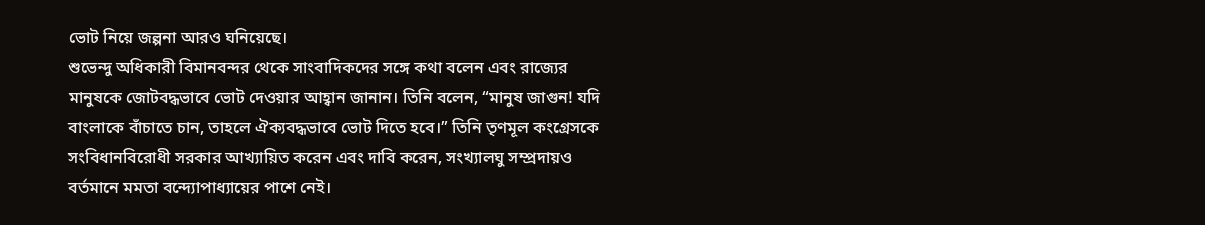ভোট নিয়ে জল্পনা আরও ঘনিয়েছে।
শুভেন্দু অধিকারী বিমানবন্দর থেকে সাংবাদিকদের সঙ্গে কথা বলেন এবং রাজ্যের মানুষকে জোটবদ্ধভাবে ভোট দেওয়ার আহ্বান জানান। তিনি বলেন, “মানুষ জাগুন! যদি বাংলাকে বাঁচাতে চান, তাহলে ঐক্যবদ্ধভাবে ভোট দিতে হবে।” তিনি তৃণমূল কংগ্রেসকে সংবিধানবিরোধী সরকার আখ্যায়িত করেন এবং দাবি করেন, সংখ্যালঘু সম্প্রদায়ও বর্তমানে মমতা বন্দ্যোপাধ্যায়ের পাশে নেই।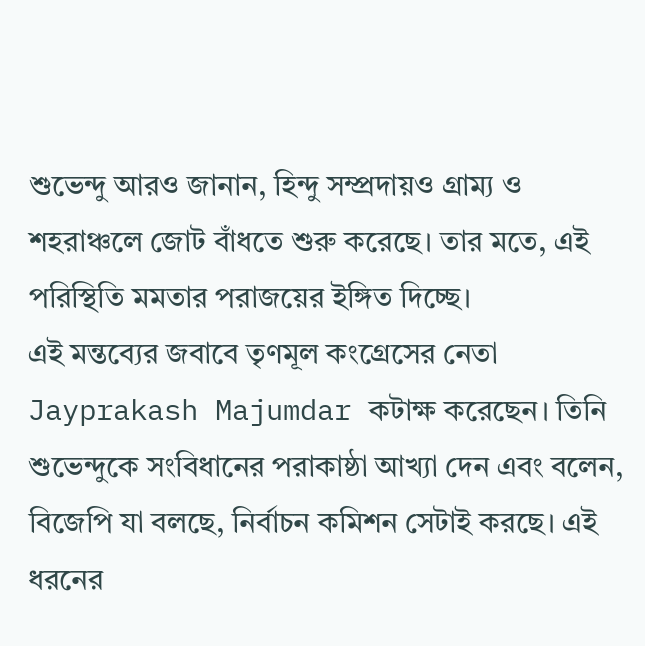শুভেন্দু আরও জানান, হিন্দু সম্প্রদায়ও গ্রাম্য ও শহরাঞ্চলে জোট বাঁধতে শুরু করেছে। তার মতে, এই পরিস্থিতি মমতার পরাজয়ের ইঙ্গিত দিচ্ছে।
এই মন্তব্যের জবাবে তৃণমূল কংগ্রেসের নেতা Jayprakash Majumdar কটাক্ষ করেছেন। তিনি শুভেন্দুকে সংবিধানের পরাকাষ্ঠা আখ্যা দেন এবং বলেন, বিজেপি যা বলছে, নির্বাচন কমিশন সেটাই করছে। এই ধরনের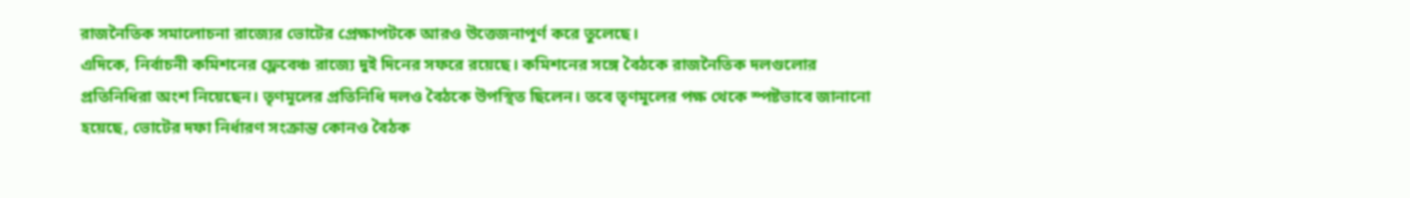রাজনৈতিক সমালোচনা রাজ্যের ভোটের প্রেক্ষাপটকে আরও উত্তেজনাপূর্ণ করে তুলেছে।
এদিকে, নির্বাচনী কমিশনের ফ্লেবেঞ্চ রাজ্যে দুই দিনের সফরে রয়েছে। কমিশনের সঙ্গে বৈঠকে রাজনৈতিক দলগুলোর প্রতিনিধিরা অংশ নিয়েছেন। তৃণমূলের প্রতিনিধি দলও বৈঠকে উপস্থিত ছিলেন। তবে তৃণমূলের পক্ষ থেকে স্পষ্টভাবে জানানো হয়েছে, ভোটের দফা নির্ধারণ সংক্রান্ত কোনও বৈঠক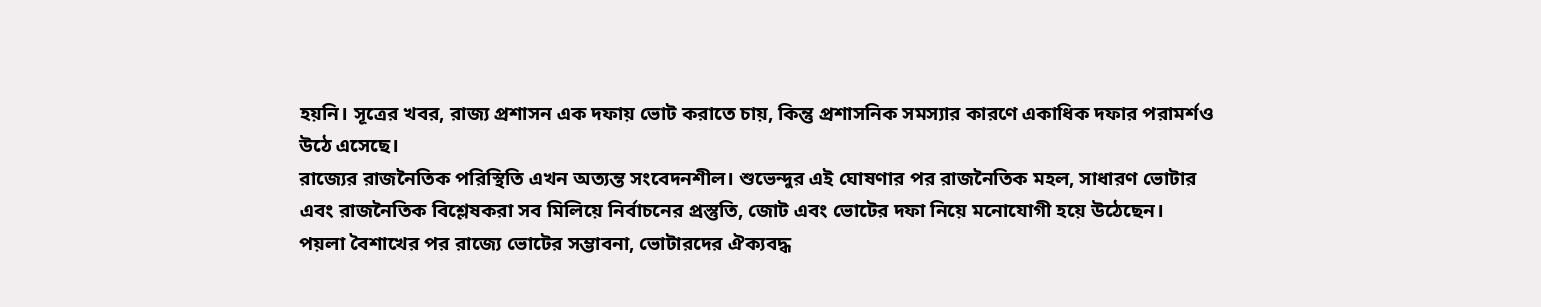হয়নি। সূত্রের খবর, রাজ্য প্রশাসন এক দফায় ভোট করাতে চায়, কিন্তু প্রশাসনিক সমস্যার কারণে একাধিক দফার পরামর্শও উঠে এসেছে।
রাজ্যের রাজনৈতিক পরিস্থিতি এখন অত্যন্ত সংবেদনশীল। শুভেন্দুর এই ঘোষণার পর রাজনৈতিক মহল, সাধারণ ভোটার এবং রাজনৈতিক বিশ্লেষকরা সব মিলিয়ে নির্বাচনের প্রস্তুতি, জোট এবং ভোটের দফা নিয়ে মনোযোগী হয়ে উঠেছেন। পয়লা বৈশাখের পর রাজ্যে ভোটের সম্ভাবনা, ভোটারদের ঐক্যবদ্ধ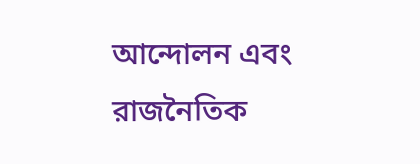আন্দোলন এবং রাজনৈতিক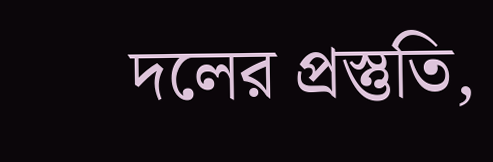দলের প্রস্তুতি,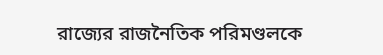রাজ্যের রাজনৈতিক পরিমণ্ডলকে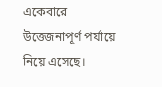একেবারে উত্তেজনাপূর্ণ পর্যায়ে নিয়ে এসেছে।